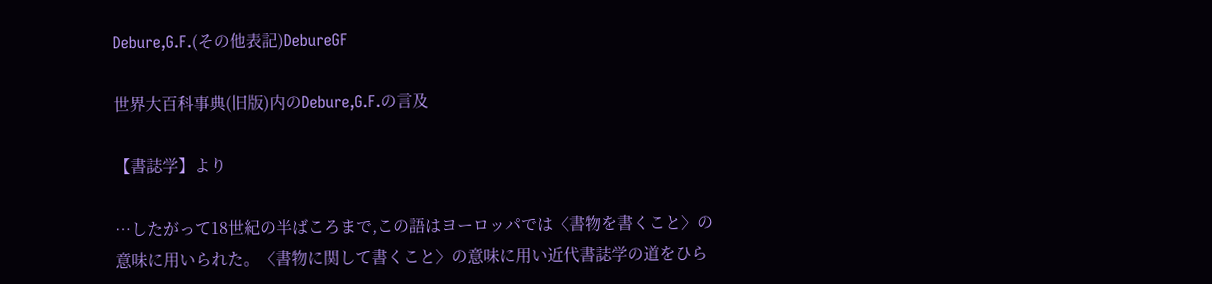Debure,G.F.(その他表記)DebureGF

世界大百科事典(旧版)内のDebure,G.F.の言及

【書誌学】より

…したがって18世紀の半ばころまで,この語はヨーロッパでは〈書物を書くこと〉の意味に用いられた。〈書物に関して書くこと〉の意味に用い近代書誌学の道をひら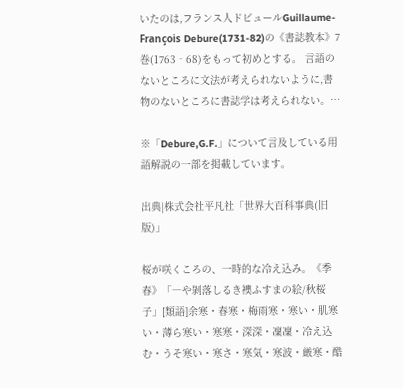いたのは,フランス人ドビュールGuillaume‐François Debure(1731‐82)の《書誌教本》7巻(1763‐68)をもって初めとする。 言語のないところに文法が考えられないように,書物のないところに書誌学は考えられない。…

※「Debure,G.F.」について言及している用語解説の一部を掲載しています。

出典|株式会社平凡社「世界大百科事典(旧版)」

桜が咲くころの、一時的な冷え込み。《季 春》「―や剝落しるき襖ふすまの絵/秋桜子」[類語]余寒・春寒・梅雨寒・寒い・肌寒い・薄ら寒い・寒寒・深深・凜凜・冷え込む・うそ寒い・寒さ・寒気・寒波・厳寒・酷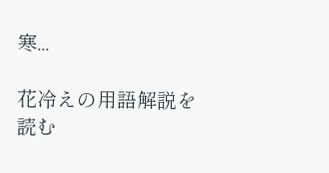寒...

花冷えの用語解説を読む